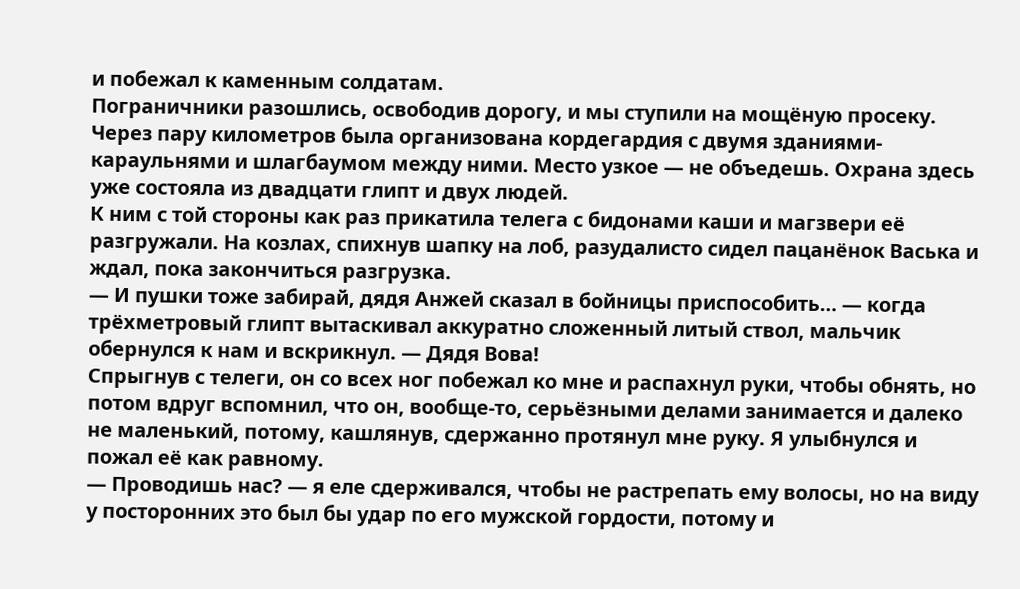и побежал к каменным солдатам.
Пограничники разошлись, освободив дорогу, и мы ступили на мощёную просеку. Через пару километров была организована кордегардия с двумя зданиями-караульнями и шлагбаумом между ними. Место узкое — не объедешь. Охрана здесь уже состояла из двадцати глипт и двух людей.
К ним с той стороны как раз прикатила телега с бидонами каши и магзвери её разгружали. На козлах, спихнув шапку на лоб, разудалисто сидел пацанёнок Васька и ждал, пока закончиться разгрузка.
— И пушки тоже забирай, дядя Анжей сказал в бойницы приспособить… — когда трёхметровый глипт вытаскивал аккуратно сложенный литый ствол, мальчик обернулся к нам и вскрикнул. — Дядя Вова!
Спрыгнув с телеги, он со всех ног побежал ко мне и распахнул руки, чтобы обнять, но потом вдруг вспомнил, что он, вообще-то, серьёзными делами занимается и далеко не маленький, потому, кашлянув, сдержанно протянул мне руку. Я улыбнулся и пожал её как равному.
— Проводишь нас? — я еле сдерживался, чтобы не растрепать ему волосы, но на виду у посторонних это был бы удар по его мужской гордости, потому и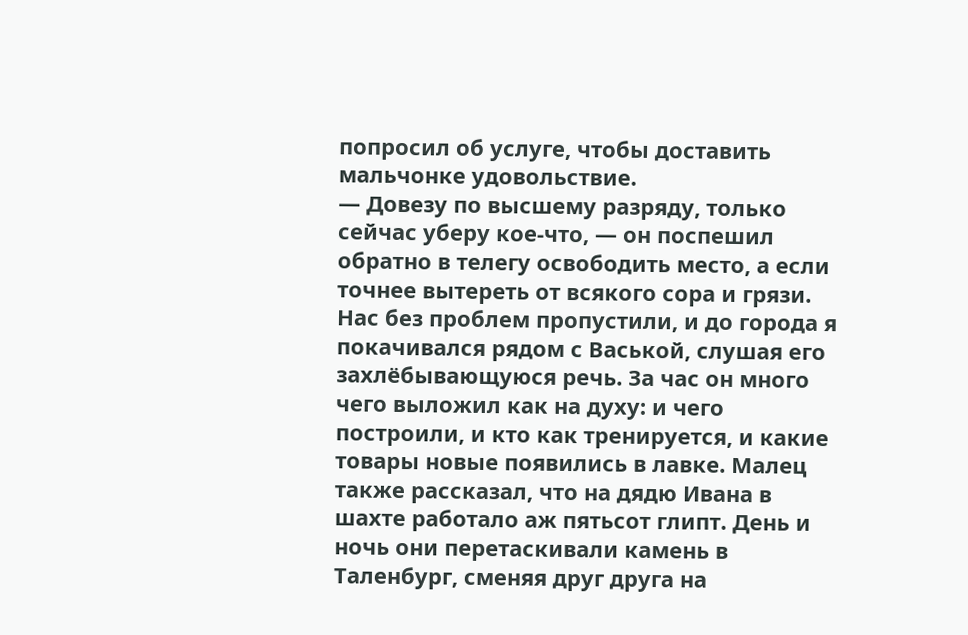попросил об услуге, чтобы доставить мальчонке удовольствие.
— Довезу по высшему разряду, только сейчас уберу кое-что, — он поспешил обратно в телегу освободить место, а если точнее вытереть от всякого сора и грязи.
Нас без проблем пропустили, и до города я покачивался рядом с Васькой, слушая его захлёбывающуюся речь. За час он много чего выложил как на духу: и чего построили, и кто как тренируется, и какие товары новые появились в лавке. Малец также рассказал, что на дядю Ивана в шахте работало аж пятьсот глипт. День и ночь они перетаскивали камень в Таленбург, сменяя друг друга на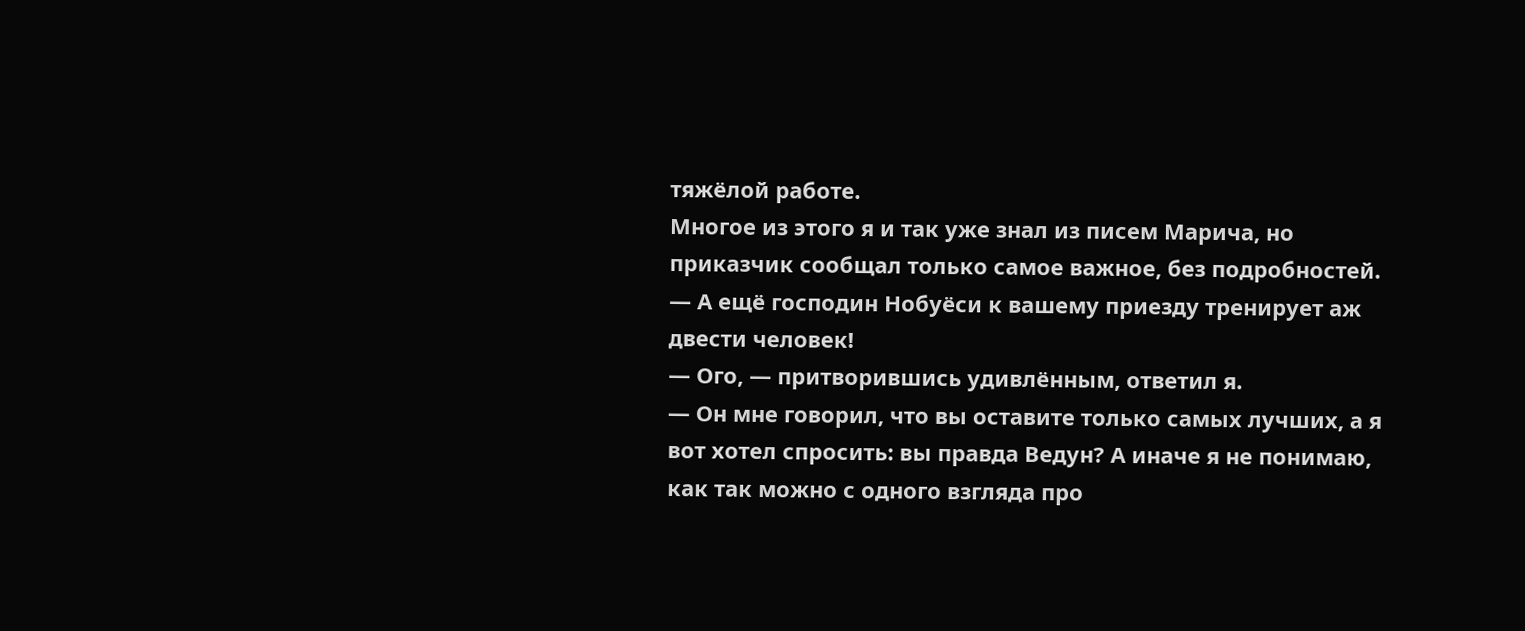тяжёлой работе.
Многое из этого я и так уже знал из писем Марича, но приказчик сообщал только самое важное, без подробностей.
— А ещё господин Нобуёси к вашему приезду тренирует аж двести человек!
— Ого, — притворившись удивлённым, ответил я.
— Он мне говорил, что вы оставите только самых лучших, а я вот хотел спросить: вы правда Ведун? А иначе я не понимаю, как так можно с одного взгляда про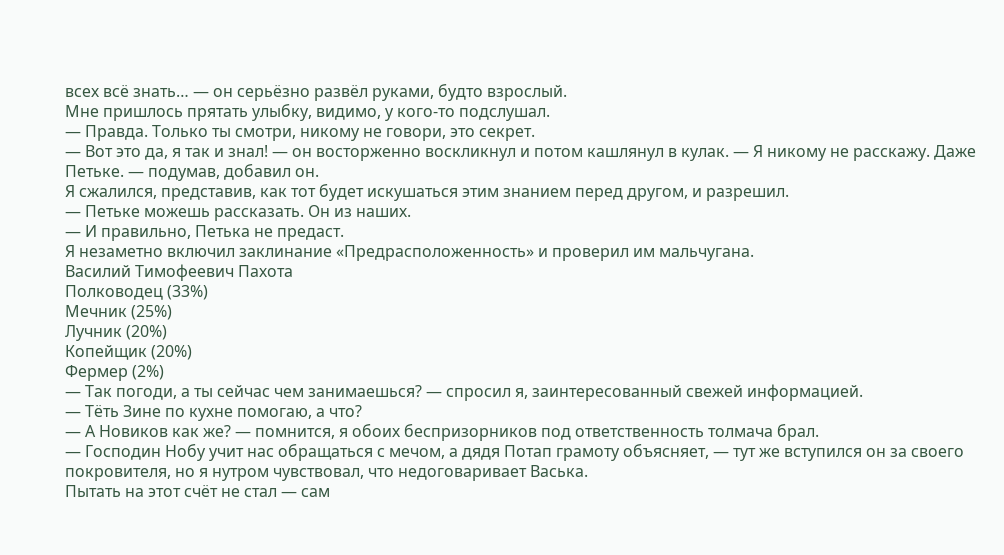всех всё знать… — он серьёзно развёл руками, будто взрослый.
Мне пришлось прятать улыбку, видимо, у кого-то подслушал.
— Правда. Только ты смотри, никому не говори, это секрет.
— Вот это да, я так и знал! — он восторженно воскликнул и потом кашлянул в кулак. — Я никому не расскажу. Даже Петьке. — подумав, добавил он.
Я сжалился, представив, как тот будет искушаться этим знанием перед другом, и разрешил.
— Петьке можешь рассказать. Он из наших.
— И правильно, Петька не предаст.
Я незаметно включил заклинание «Предрасположенность» и проверил им мальчугана.
Василий Тимофеевич Пахота
Полководец (33%)
Мечник (25%)
Лучник (20%)
Копейщик (20%)
Фермер (2%)
— Так погоди, а ты сейчас чем занимаешься? — спросил я, заинтересованный свежей информацией.
— Тёть Зине по кухне помогаю, а что?
— А Новиков как же? — помнится, я обоих беспризорников под ответственность толмача брал.
— Господин Нобу учит нас обращаться с мечом, а дядя Потап грамоту объясняет, — тут же вступился он за своего покровителя, но я нутром чувствовал, что недоговаривает Васька.
Пытать на этот счёт не стал — сам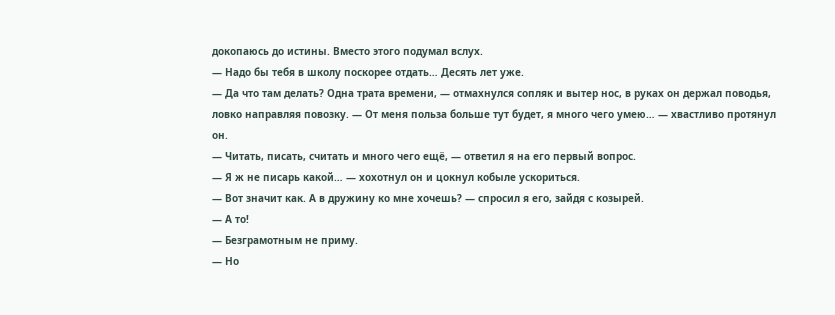докопаюсь до истины. Вместо этого подумал вслух.
— Надо бы тебя в школу поскорее отдать… Десять лет уже.
— Да что там делать? Одна трата времени, — отмахнулся сопляк и вытер нос, в руках он держал поводья, ловко направляя повозку. — От меня польза больше тут будет, я много чего умею… — хвастливо протянул он.
— Читать, писать, считать и много чего ещё, — ответил я на его первый вопрос.
— Я ж не писарь какой… — хохотнул он и цокнул кобыле ускориться.
— Вот значит как. А в дружину ко мне хочешь? — спросил я его, зайдя с козырей.
— А то!
— Безграмотным не приму.
— Но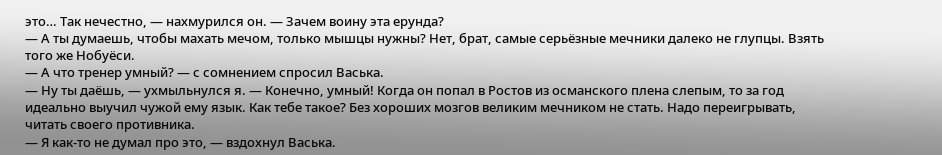это… Так нечестно, — нахмурился он. — Зачем воину эта ерунда?
— А ты думаешь, чтобы махать мечом, только мышцы нужны? Нет, брат, самые серьëзные мечники далеко не глупцы. Взять того же Нобуëси.
— А что тренер умный? — с сомнением спросил Васька.
— Ну ты даëшь, — ухмыльнулся я. — Конечно, умный! Когда он попал в Ростов из османского плена слепым, то за год идеально выучил чужой ему язык. Как тебе такое? Без хороших мозгов великим мечником не стать. Надо переигрывать, читать своего противника.
— Я как-то не думал про это, — вздохнул Васька.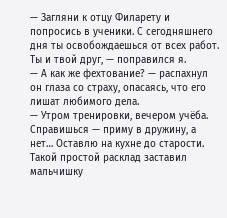— Загляни к отцу Филарету и попросись в ученики. С сегодняшнего дня ты освобождаешься от всех работ. Ты и твой друг, — поправился я.
— А как же фехтование? — распахнул он глаза со страху, опасаясь, что его лишат любимого дела.
— Утром тренировки, вечером учëба. Справишься — приму в дружину, а нет… Оставлю на кухне до старости.
Такой простой расклад заставил мальчишку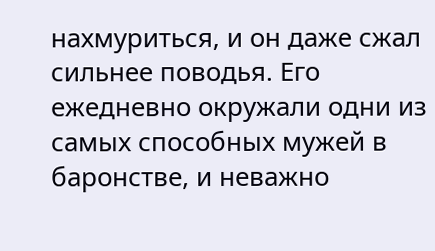нахмуриться, и он даже сжал сильнее поводья. Его ежедневно окружали одни из самых способных мужей в баронстве, и неважно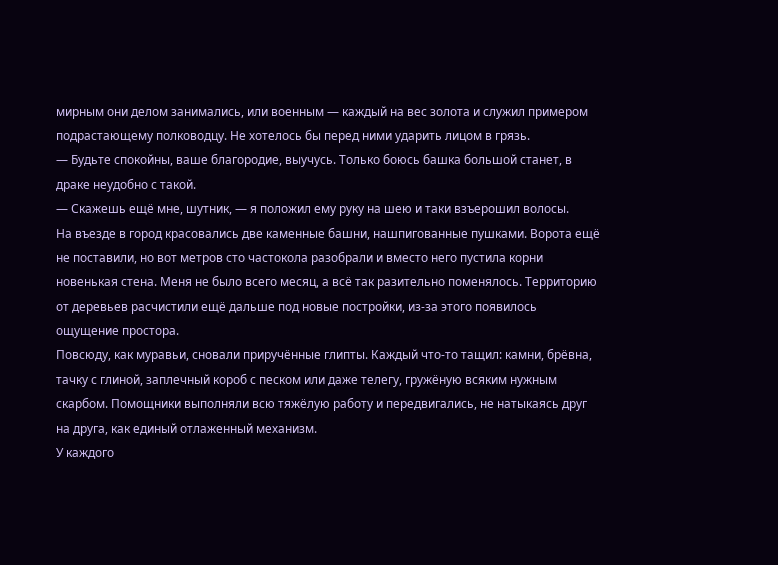мирным они делом занимались, или военным — каждый на вес золота и служил примером подрастающему полководцу. Не хотелось бы перед ними ударить лицом в грязь.
— Будьте спокойны, ваше благородие, выучусь. Только боюсь башка большой станет, в драке неудобно с такой.
— Скажешь ещё мне, шутник, — я положил ему руку на шею и таки взъерошил волосы.
На въезде в город красовались две каменные башни, нашпигованные пушками. Ворота ещё не поставили, но вот метров сто частокола разобрали и вместо него пустила корни новенькая стена. Меня не было всего месяц, а всë так разительно поменялось. Территорию от деревьев расчистили ещё дальше под новые постройки, из-за этого появилось ощущение простора.
Повсюду, как муравьи, сновали приручённые глипты. Каждый что-то тащил: камни, брёвна, тачку с глиной, заплечный короб с песком или даже телегу, гружёную всяким нужным скарбом. Помощники выполняли всю тяжёлую работу и передвигались, не натыкаясь друг на друга, как единый отлаженный механизм.
У каждого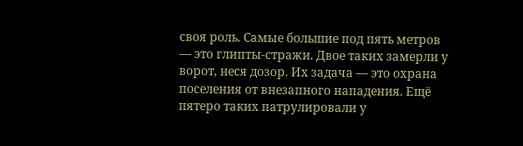своя роль. Самые большие под пять метров — это глипты-стражи. Двое таких замерли у ворот, неся дозор. Их задача — это охрана поселения от внезапного нападения. Ещё пятеро таких патрулировали у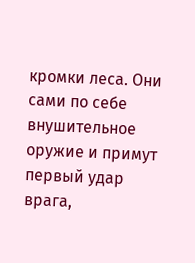кромки леса. Они сами по себе внушительное оружие и примут первый удар врага,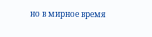но в мирное время